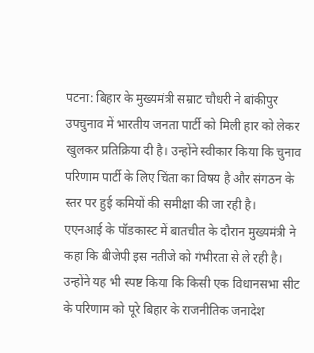पटना: बिहार के मुख्यमंत्री सम्राट चौधरी ने बांकीपुर उपचुनाव में भारतीय जनता पार्टी को मिली हार को लेकर खुलकर प्रतिक्रिया दी है। उन्होंने स्वीकार किया कि चुनाव परिणाम पार्टी के लिए चिंता का विषय है और संगठन के स्तर पर हुई कमियों की समीक्षा की जा रही है।
एएनआई के पॉडकास्ट में बातचीत के दौरान मुख्यमंत्री ने कहा कि बीजेपी इस नतीजे को गंभीरता से ले रही है। उन्होंने यह भी स्पष्ट किया कि किसी एक विधानसभा सीट के परिणाम को पूरे बिहार के राजनीतिक जनादेश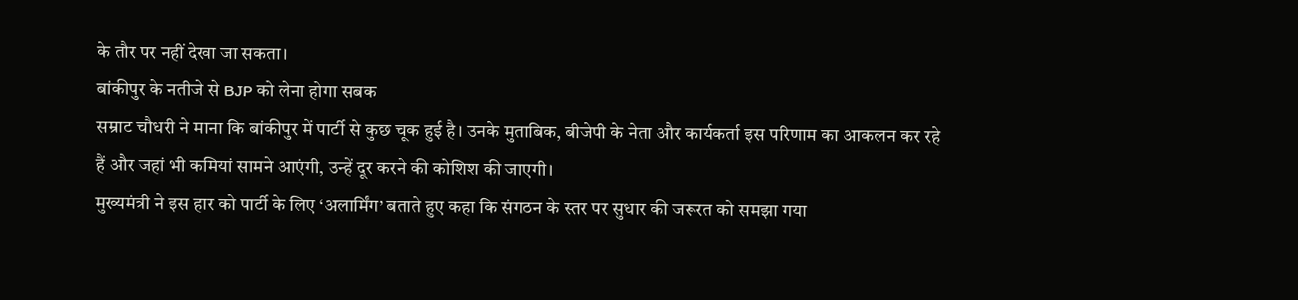के तौर पर नहीं देखा जा सकता।
बांकीपुर के नतीजे से BJP को लेना होगा सबक
सम्राट चौधरी ने माना कि बांकीपुर में पार्टी से कुछ चूक हुई है। उनके मुताबिक, बीजेपी के नेता और कार्यकर्ता इस परिणाम का आकलन कर रहे हैं और जहां भी कमियां सामने आएंगी, उन्हें दूर करने की कोशिश की जाएगी।
मुख्यमंत्री ने इस हार को पार्टी के लिए ‘अलार्मिंग’ बताते हुए कहा कि संगठन के स्तर पर सुधार की जरूरत को समझा गया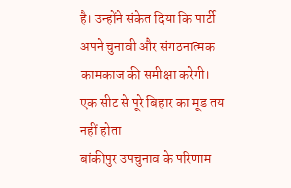है। उन्होंने संकेत दिया कि पार्टी अपने चुनावी और संगठनात्मक कामकाज की समीक्षा करेगी।
एक सीट से पूरे बिहार का मूड तय नहीं होता
बांकीपुर उपचुनाव के परिणाम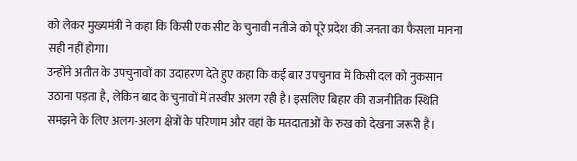को लेकर मुख्यमंत्री ने कहा कि किसी एक सीट के चुनावी नतीजे को पूरे प्रदेश की जनता का फैसला मानना सही नहीं होगा।
उन्होंने अतीत के उपचुनावों का उदाहरण देते हुए कहा कि कई बार उपचुनाव में किसी दल को नुकसान उठाना पड़ता है, लेकिन बाद के चुनावों में तस्वीर अलग रही है। इसलिए बिहार की राजनीतिक स्थिति समझने के लिए अलग-अलग क्षेत्रों के परिणाम और वहां के मतदाताओं के रुख को देखना जरूरी है।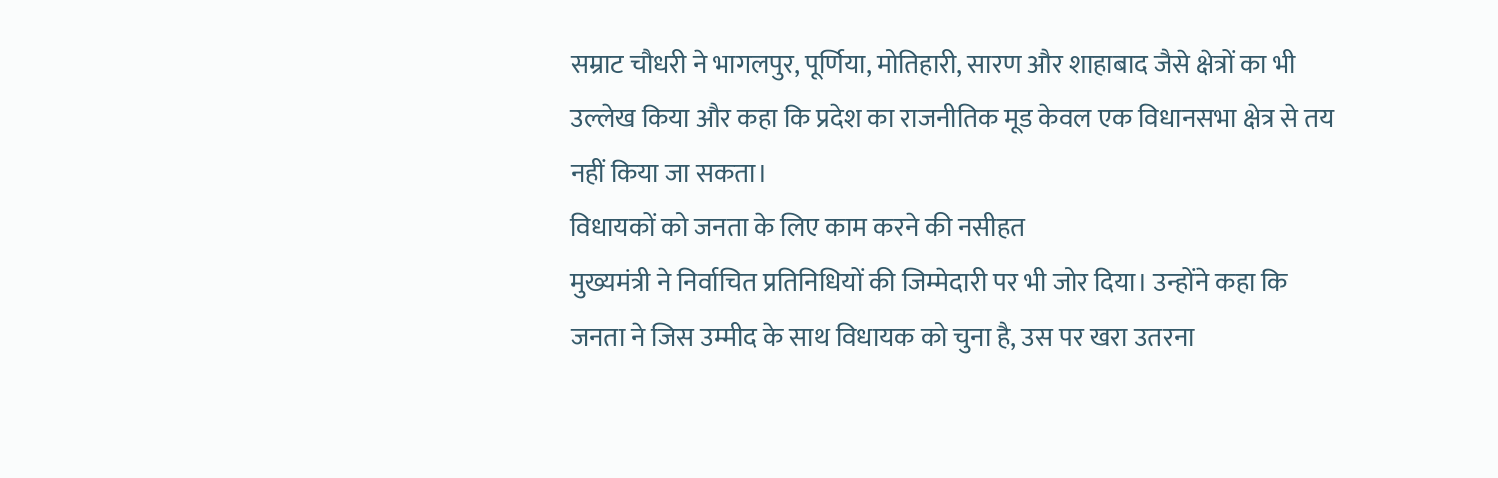सम्राट चौधरी ने भागलपुर, पूर्णिया, मोतिहारी, सारण और शाहाबाद जैसे क्षेत्रों का भी उल्लेख किया और कहा कि प्रदेश का राजनीतिक मूड केवल एक विधानसभा क्षेत्र से तय नहीं किया जा सकता।
विधायकों को जनता के लिए काम करने की नसीहत
मुख्यमंत्री ने निर्वाचित प्रतिनिधियों की जिम्मेदारी पर भी जोर दिया। उन्होंने कहा कि जनता ने जिस उम्मीद के साथ विधायक को चुना है, उस पर खरा उतरना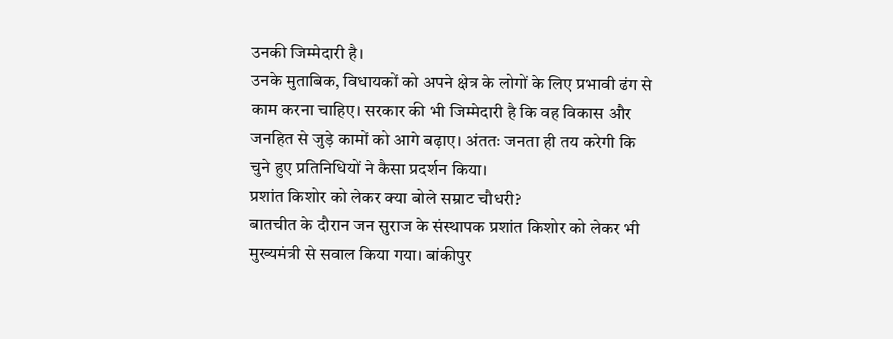उनकी जिम्मेदारी है।
उनके मुताबिक, विधायकों को अपने क्षेत्र के लोगों के लिए प्रभावी ढंग से काम करना चाहिए। सरकार की भी जिम्मेदारी है कि वह विकास और जनहित से जुड़े कामों को आगे बढ़ाए। अंततः जनता ही तय करेगी कि चुने हुए प्रतिनिधियों ने कैसा प्रदर्शन किया।
प्रशांत किशोर को लेकर क्या बोले सम्राट चौधरी?
बातचीत के दौरान जन सुराज के संस्थापक प्रशांत किशोर को लेकर भी मुख्यमंत्री से सवाल किया गया। बांकीपुर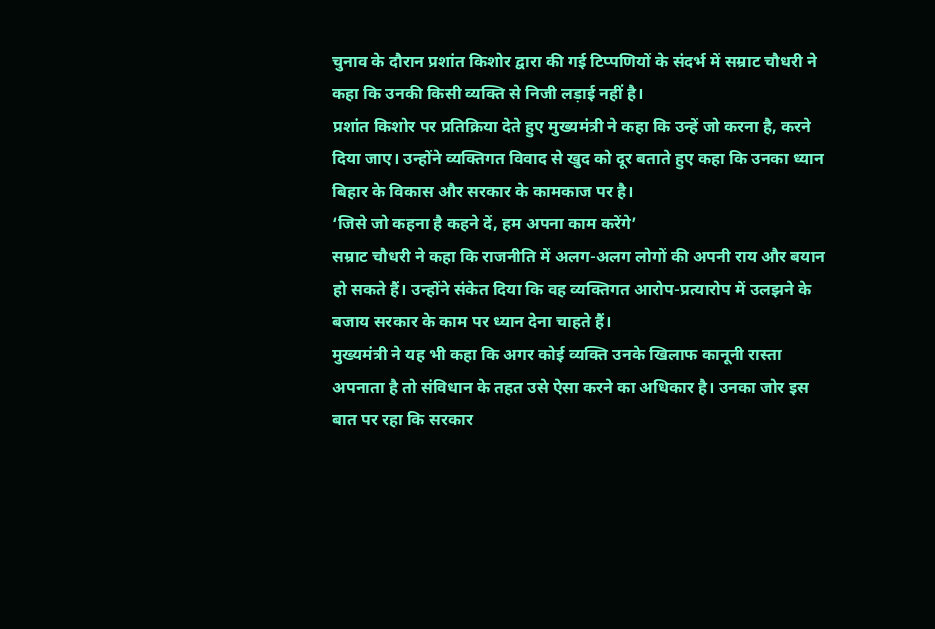चुनाव के दौरान प्रशांत किशोर द्वारा की गई टिप्पणियों के संदर्भ में सम्राट चौधरी ने कहा कि उनकी किसी व्यक्ति से निजी लड़ाई नहीं है।
प्रशांत किशोर पर प्रतिक्रिया देते हुए मुख्यमंत्री ने कहा कि उन्हें जो करना है, करने दिया जाए। उन्होंने व्यक्तिगत विवाद से खुद को दूर बताते हुए कहा कि उनका ध्यान बिहार के विकास और सरकार के कामकाज पर है।
‘जिसे जो कहना है कहने दें, हम अपना काम करेंगे’
सम्राट चौधरी ने कहा कि राजनीति में अलग-अलग लोगों की अपनी राय और बयान हो सकते हैं। उन्होंने संकेत दिया कि वह व्यक्तिगत आरोप-प्रत्यारोप में उलझने के बजाय सरकार के काम पर ध्यान देना चाहते हैं।
मुख्यमंत्री ने यह भी कहा कि अगर कोई व्यक्ति उनके खिलाफ कानूनी रास्ता अपनाता है तो संविधान के तहत उसे ऐसा करने का अधिकार है। उनका जोर इस बात पर रहा कि सरकार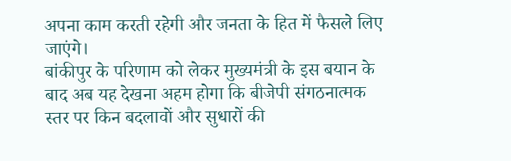अपना काम करती रहेगी और जनता के हित में फैसले लिए जाएंगे।
बांकीपुर के परिणाम को लेकर मुख्यमंत्री के इस बयान के बाद अब यह देखना अहम होगा कि बीजेपी संगठनात्मक स्तर पर किन बदलावों और सुधारों की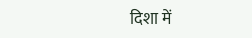दिशा में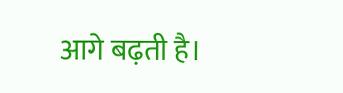आगे बढ़ती है।